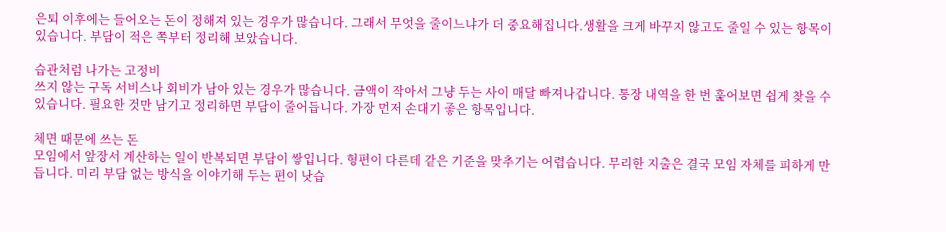은퇴 이후에는 들어오는 돈이 정해져 있는 경우가 많습니다. 그래서 무엇을 줄이느냐가 더 중요해집니다.생활을 크게 바꾸지 않고도 줄일 수 있는 항목이 있습니다. 부담이 적은 쪽부터 정리해 보았습니다.

습관처럼 나가는 고정비
쓰지 않는 구독 서비스나 회비가 남아 있는 경우가 많습니다. 금액이 작아서 그냥 두는 사이 매달 빠져나갑니다. 통장 내역을 한 번 훑어보면 쉽게 찾을 수 있습니다. 필요한 것만 남기고 정리하면 부담이 줄어듭니다. 가장 먼저 손대기 좋은 항목입니다.

체면 때문에 쓰는 돈
모임에서 앞장서 계산하는 일이 반복되면 부담이 쌓입니다. 형편이 다른데 같은 기준을 맞추기는 어렵습니다. 무리한 지출은 결국 모임 자체를 피하게 만듭니다. 미리 부담 없는 방식을 이야기해 두는 편이 낫습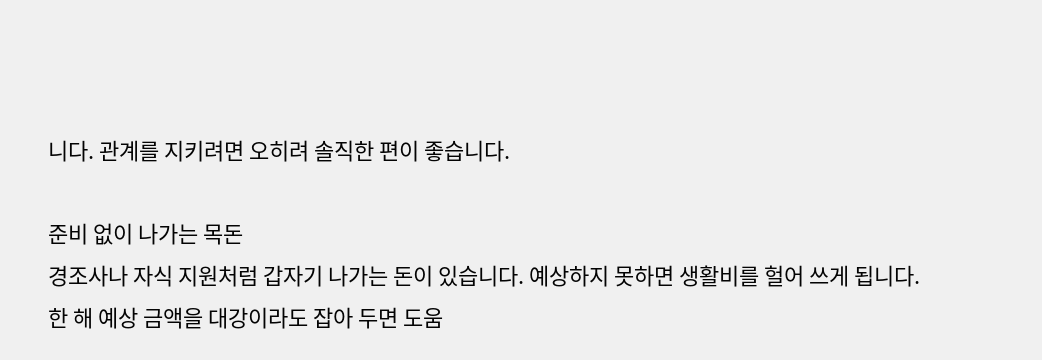니다. 관계를 지키려면 오히려 솔직한 편이 좋습니다.

준비 없이 나가는 목돈
경조사나 자식 지원처럼 갑자기 나가는 돈이 있습니다. 예상하지 못하면 생활비를 헐어 쓰게 됩니다. 한 해 예상 금액을 대강이라도 잡아 두면 도움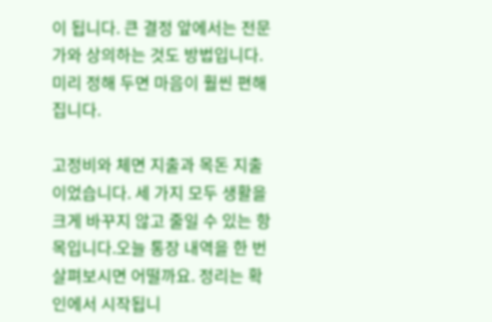이 됩니다. 큰 결정 앞에서는 전문가와 상의하는 것도 방법입니다. 미리 정해 두면 마음이 훨씬 편해집니다.

고정비와 체면 지출과 목돈 지출이었습니다. 세 가지 모두 생활을 크게 바꾸지 않고 줄일 수 있는 항목입니다.오늘 통장 내역을 한 번 살펴보시면 어떨까요. 정리는 확인에서 시작됩니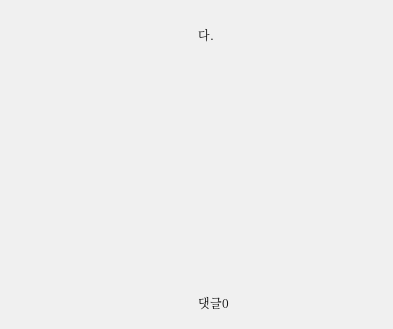다.










댓글0